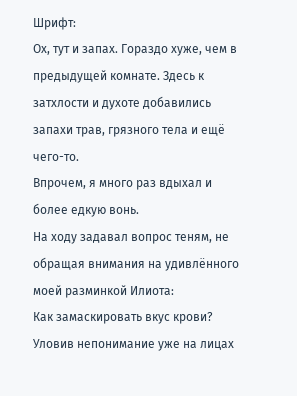Шрифт:
Ох, тут и запах. Гораздо хуже, чем в предыдущей комнате. Здесь к затхлости и духоте добавились запахи трав, грязного тела и ещё чего-то.
Впрочем, я много раз вдыхал и более едкую вонь.
На ходу задавал вопрос теням, не обращая внимания на удивлённого моей разминкой Илиота:
Как замаскировать вкус крови?
Уловив непонимание уже на лицах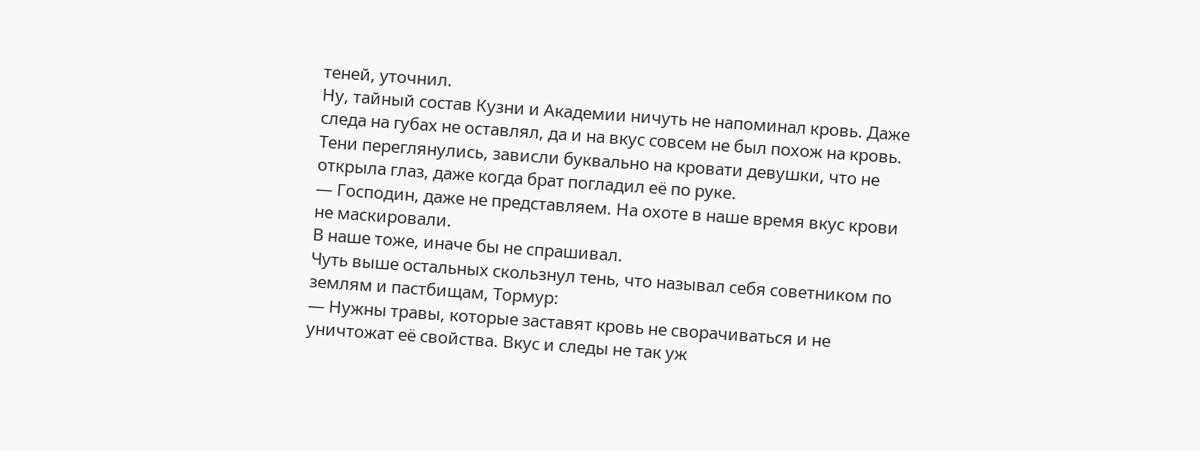теней, уточнил.
Ну, тайный состав Кузни и Академии ничуть не напоминал кровь. Даже следа на губах не оставлял, да и на вкус совсем не был похож на кровь.
Тени переглянулись, зависли буквально на кровати девушки, что не открыла глаз, даже когда брат погладил её по руке.
— Господин, даже не представляем. На охоте в наше время вкус крови не маскировали.
В наше тоже, иначе бы не спрашивал.
Чуть выше остальных скользнул тень, что называл себя советником по землям и пастбищам, Тормур:
— Нужны травы, которые заставят кровь не сворачиваться и не уничтожат её свойства. Вкус и следы не так уж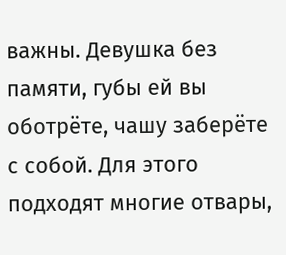важны. Девушка без памяти, губы ей вы оботрёте, чашу заберёте с собой. Для этого подходят многие отвары,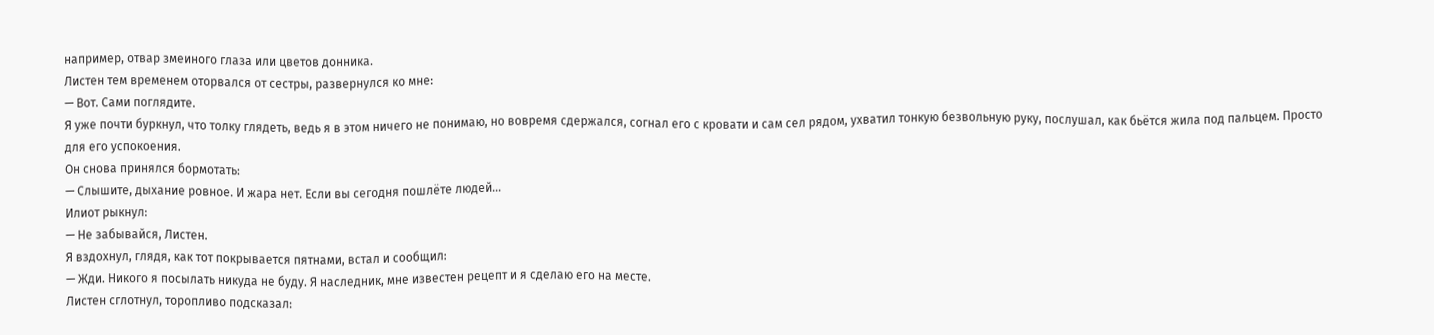например, отвар змеиного глаза или цветов донника.
Листен тем временем оторвался от сестры, развернулся ко мне:
— Вот. Сами поглядите.
Я уже почти буркнул, что толку глядеть, ведь я в этом ничего не понимаю, но вовремя сдержался, согнал его с кровати и сам сел рядом, ухватил тонкую безвольную руку, послушал, как бьётся жила под пальцем. Просто для его успокоения.
Он снова принялся бормотать:
— Слышите, дыхание ровное. И жара нет. Если вы сегодня пошлёте людей…
Илиот рыкнул:
— Не забывайся, Листен.
Я вздохнул, глядя, как тот покрывается пятнами, встал и сообщил:
— Жди. Никого я посылать никуда не буду. Я наследник, мне известен рецепт и я сделаю его на месте.
Листен сглотнул, торопливо подсказал: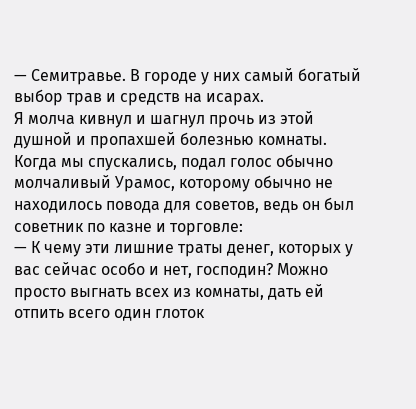— Семитравье. В городе у них самый богатый выбор трав и средств на исарах.
Я молча кивнул и шагнул прочь из этой душной и пропахшей болезнью комнаты.
Когда мы спускались, подал голос обычно молчаливый Урамос, которому обычно не находилось повода для советов, ведь он был советник по казне и торговле:
— К чему эти лишние траты денег, которых у вас сейчас особо и нет, господин? Можно просто выгнать всех из комнаты, дать ей отпить всего один глоток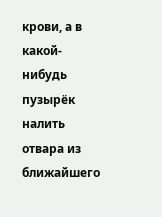крови, а в какой-нибудь пузырёк налить отвара из ближайшего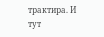трактира. И тут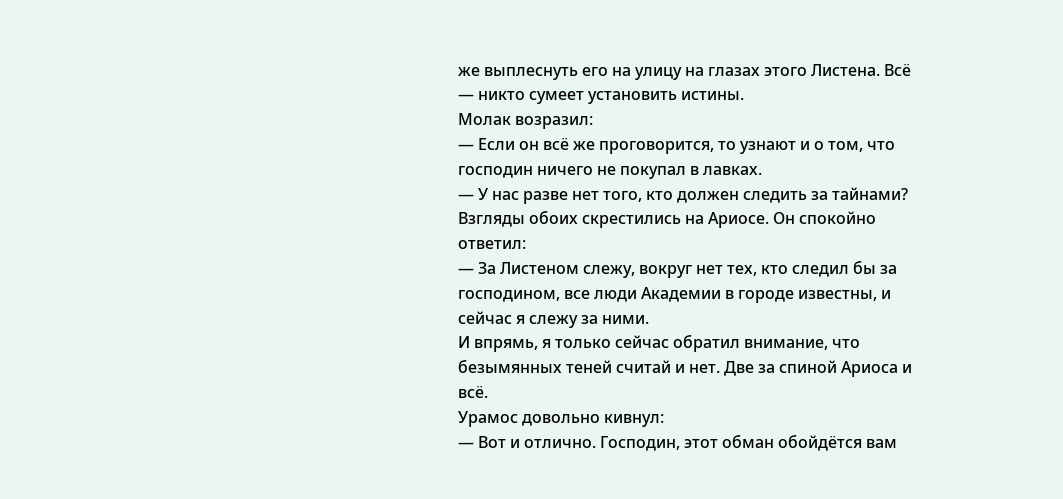же выплеснуть его на улицу на глазах этого Листена. Всё — никто сумеет установить истины.
Молак возразил:
— Если он всё же проговорится, то узнают и о том, что господин ничего не покупал в лавках.
— У нас разве нет того, кто должен следить за тайнами?
Взгляды обоих скрестились на Ариосе. Он спокойно ответил:
— За Листеном слежу, вокруг нет тех, кто следил бы за господином, все люди Академии в городе известны, и сейчас я слежу за ними.
И впрямь, я только сейчас обратил внимание, что безымянных теней считай и нет. Две за спиной Ариоса и всё.
Урамос довольно кивнул:
— Вот и отлично. Господин, этот обман обойдётся вам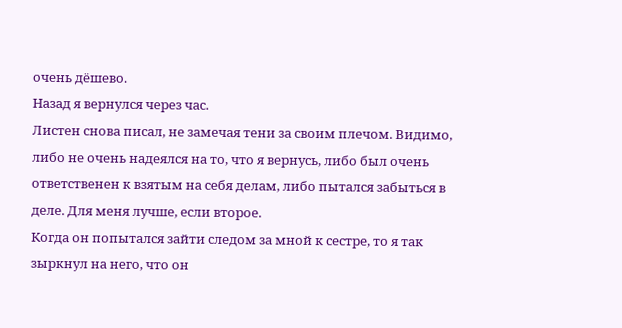очень дёшево.
Назад я вернулся через час.
Листен снова писал, не замечая тени за своим плечом. Видимо, либо не очень надеялся на то, что я вернусь, либо был очень ответственен к взятым на себя делам, либо пытался забыться в деле. Для меня лучше, если второе.
Когда он попытался зайти следом за мной к сестре, то я так зыркнул на него, что он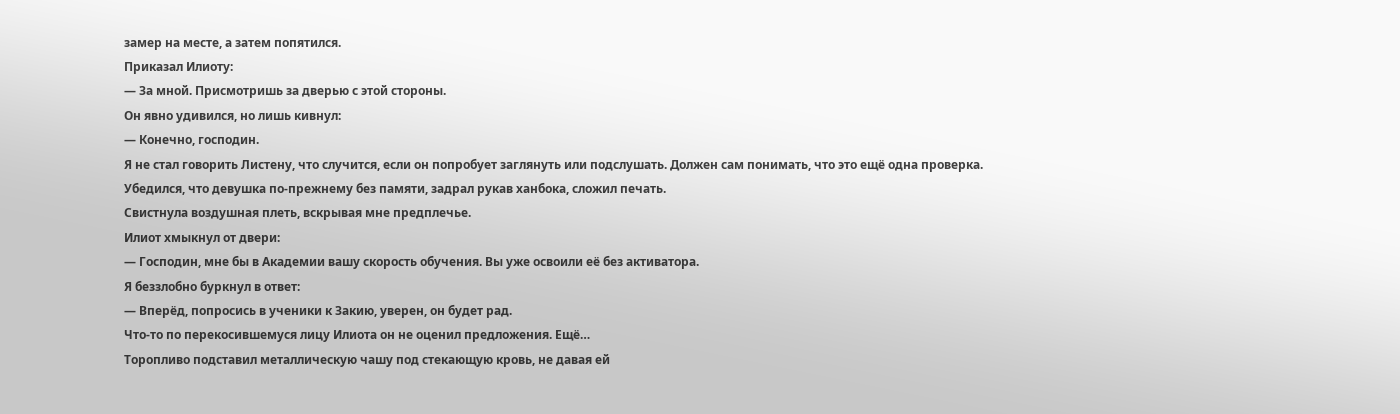замер на месте, а затем попятился.
Приказал Илиоту:
— За мной. Присмотришь за дверью с этой стороны.
Он явно удивился, но лишь кивнул:
— Конечно, господин.
Я не стал говорить Листену, что случится, если он попробует заглянуть или подслушать. Должен сам понимать, что это ещё одна проверка.
Убедился, что девушка по-прежнему без памяти, задрал рукав ханбока, сложил печать.
Свистнула воздушная плеть, вскрывая мне предплечье.
Илиот хмыкнул от двери:
— Господин, мне бы в Академии вашу скорость обучения. Вы уже освоили её без активатора.
Я беззлобно буркнул в ответ:
— Вперёд, попросись в ученики к Закию, уверен, он будет рад.
Что-то по перекосившемуся лицу Илиота он не оценил предложения. Ещё…
Торопливо подставил металлическую чашу под стекающую кровь, не давая ей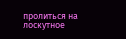пролиться на лоскутное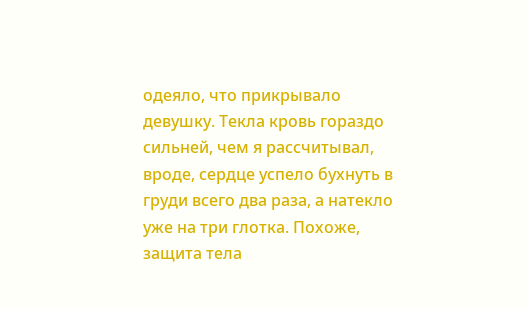одеяло, что прикрывало девушку. Текла кровь гораздо сильней, чем я рассчитывал, вроде, сердце успело бухнуть в груди всего два раза, а натекло уже на три глотка. Похоже, защита тела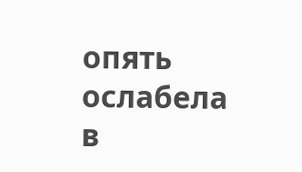опять ослабела в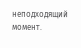неподходящий момент.